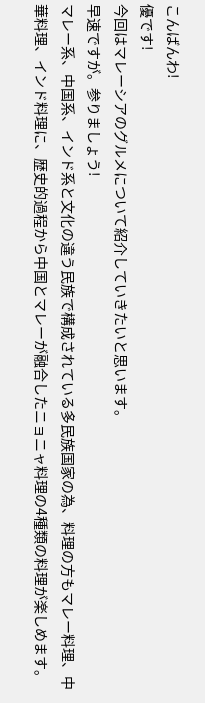こんばんわ!
優です!
今回はマレーシアのグルメについて紹介していきたいと思います。
早速ですが。参りましょう!
マレー系、中国系、インド系と文化の違う民族で構成されている多民族国家の為、料理の方もマレー料理、中華料理、インド料理に、歴史的過程から中国とマレーが融合したニョニャ料理の4種類の料理が楽しめます。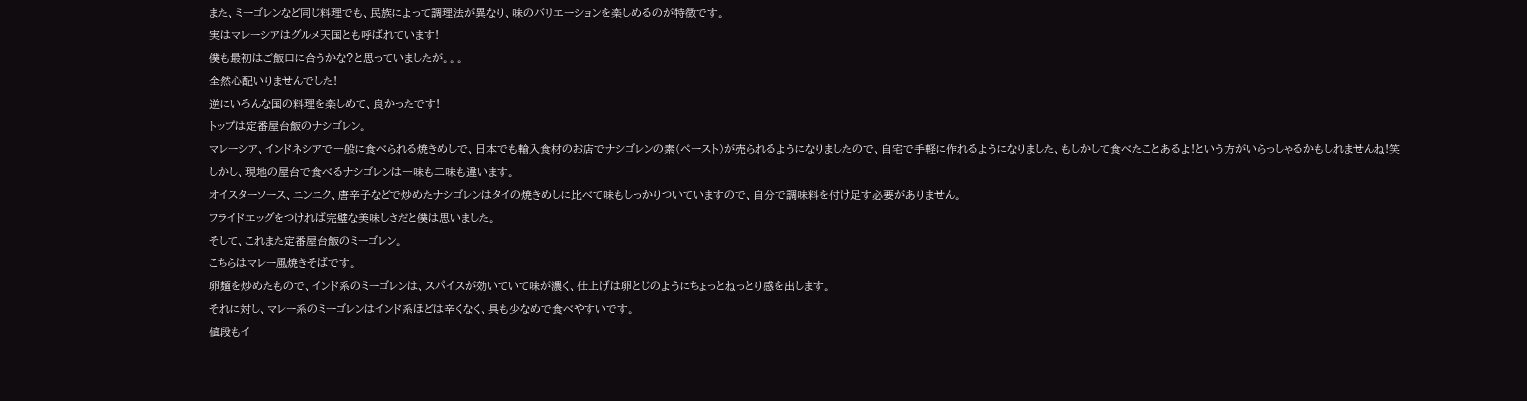また、ミーゴレンなど同じ料理でも、民族によって調理法が異なり、味のバリエーションを楽しめるのが特徴です。
実はマレーシアはグルメ天国とも呼ばれています!
僕も最初はご飯口に合うかな?と思っていましたが。。。
全然心配いりませんでした!
逆にいろんな国の料理を楽しめて、良かったです!
トップは定番屋台飯のナシゴレン。
マレーシア、インドネシアで一般に食べられる焼きめしで、日本でも輸入食材のお店でナシゴレンの素(ペースト)が売られるようになりましたので、自宅で手軽に作れるようになりました、もしかして食べたことあるよ!という方がいらっしゃるかもしれませんね!笑
しかし、現地の屋台で食べるナシゴレンは一味も二味も違います。
オイスターソース、ニンニク、唐辛子などで炒めたナシゴレンはタイの焼きめしに比べて味もしっかりついていますので、自分で調味料を付け足す必要がありません。
フライドエッグをつければ完璧な美味しさだと僕は思いました。
そして、これまた定番屋台飯のミーゴレン。
こちらはマレー風焼きそばです。
卵麺を炒めたもので、インド系のミーゴレンは、スパイスが効いていて味が濃く、仕上げは卵とじのようにちょっとねっとり感を出します。
それに対し、マレー系のミーゴレンはインド系ほどは辛くなく、具も少なめで食べやすいです。
値段もイ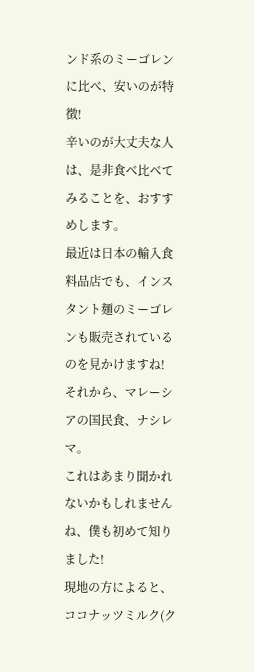ンド系のミーゴレンに比べ、安いのが特徴!
辛いのが大丈夫な人は、是非食べ比べてみることを、おすすめします。
最近は日本の輸入食料品店でも、インスタント麺のミーゴレンも販売されているのを見かけますね!
それから、マレーシアの国民食、ナシレマ。
これはあまり聞かれないかもしれませんね、僕も初めて知りました!
現地の方によると、ココナッツミルク(ク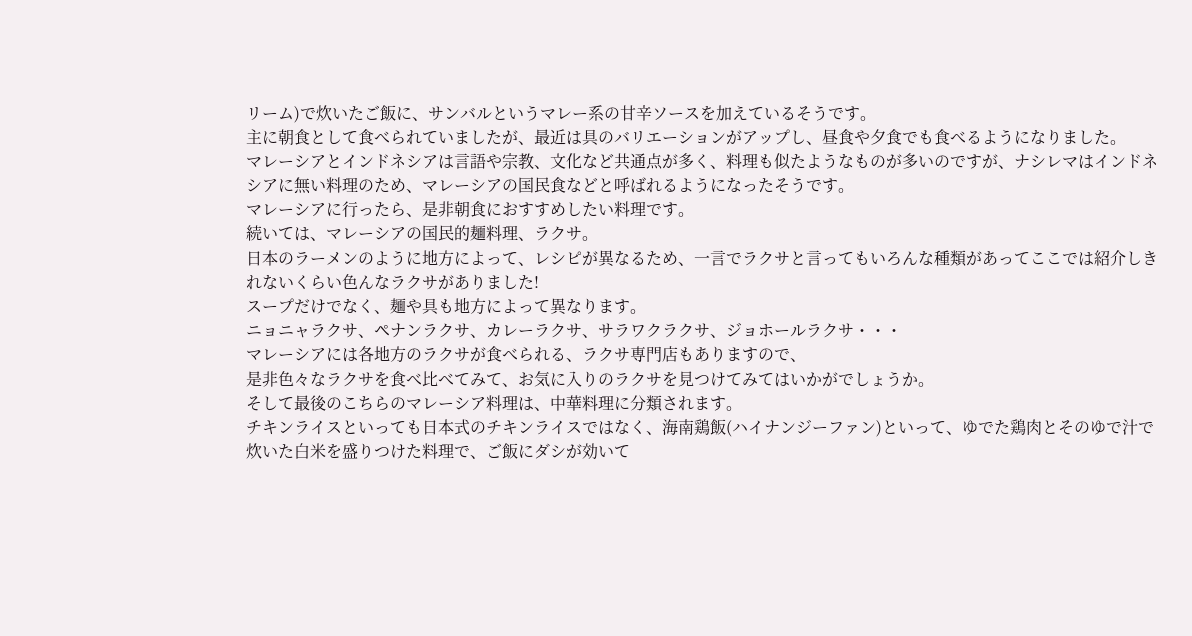リーム)で炊いたご飯に、サンバルというマレー系の甘辛ソースを加えているそうです。
主に朝食として食べられていましたが、最近は具のバリエーションがアップし、昼食や夕食でも食べるようになりました。
マレーシアとインドネシアは言語や宗教、文化など共通点が多く、料理も似たようなものが多いのですが、ナシレマはインドネシアに無い料理のため、マレーシアの国民食などと呼ばれるようになったそうです。
マレーシアに行ったら、是非朝食におすすめしたい料理です。
続いては、マレーシアの国民的麺料理、ラクサ。
日本のラーメンのように地方によって、レシピが異なるため、一言でラクサと言ってもいろんな種類があってここでは紹介しきれないくらい色んなラクサがありました!
スープだけでなく、麺や具も地方によって異なります。
ニョニャラクサ、ペナンラクサ、カレーラクサ、サラワクラクサ、ジョホールラクサ・・・
マレーシアには各地方のラクサが食べられる、ラクサ専門店もありますので、
是非色々なラクサを食べ比べてみて、お気に入りのラクサを見つけてみてはいかがでしょうか。
そして最後のこちらのマレーシア料理は、中華料理に分類されます。
チキンライスといっても日本式のチキンライスではなく、海南鶏飯(ハイナンジーファン)といって、ゆでた鶏肉とそのゆで汁で炊いた白米を盛りつけた料理で、ご飯にダシが効いて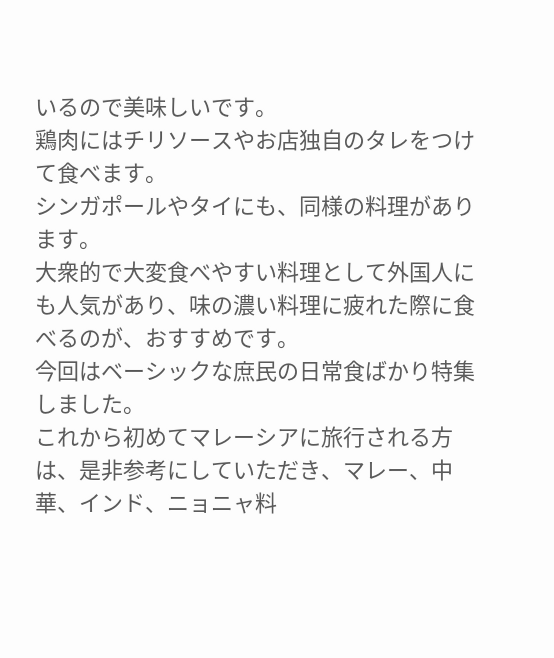いるので美味しいです。
鶏肉にはチリソースやお店独自のタレをつけて食べます。
シンガポールやタイにも、同様の料理があります。
大衆的で大変食べやすい料理として外国人にも人気があり、味の濃い料理に疲れた際に食べるのが、おすすめです。
今回はベーシックな庶民の日常食ばかり特集しました。
これから初めてマレーシアに旅行される方は、是非参考にしていただき、マレー、中華、インド、ニョニャ料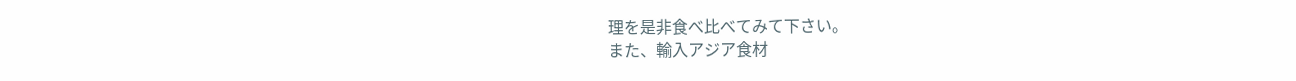理を是非食べ比べてみて下さい。
また、輸入アジア食材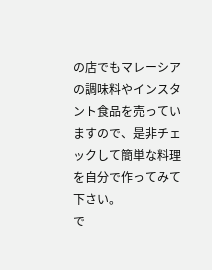の店でもマレーシアの調味料やインスタント食品を売っていますので、是非チェックして簡単な料理を自分で作ってみて下さい。
で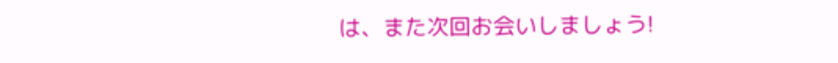は、また次回お会いしましょう!